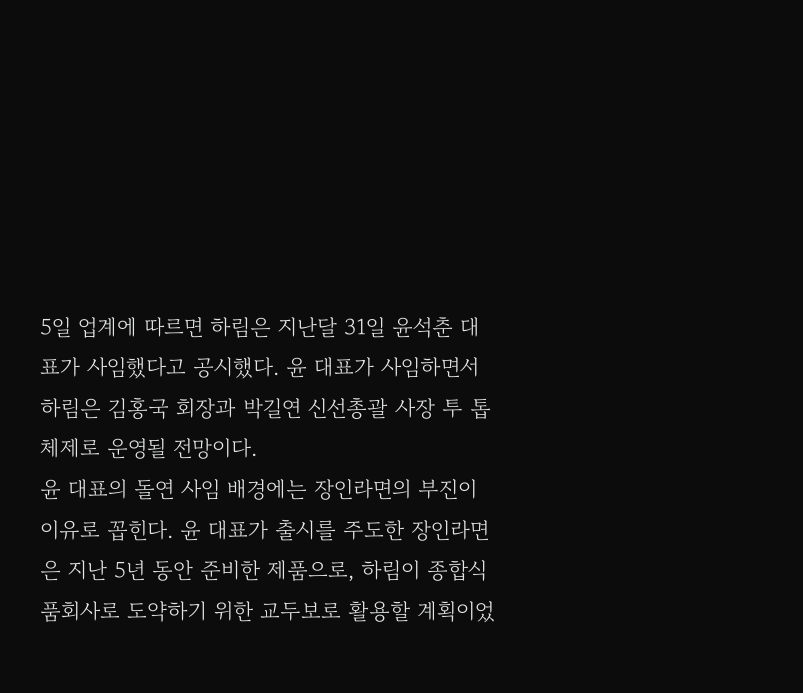5일 업계에 따르면 하림은 지난달 31일 윤석춘 대표가 사임했다고 공시했다. 윤 대표가 사임하면서 하림은 김홍국 회장과 박길연 신선총괄 사장 투 톱 체제로 운영될 전망이다.
윤 대표의 돌연 사임 배경에는 장인라면의 부진이 이유로 꼽힌다. 윤 대표가 출시를 주도한 장인라면은 지난 5년 동안 준비한 제품으로, 하림이 종합식품회사로 도약하기 위한 교두보로 활용할 계획이었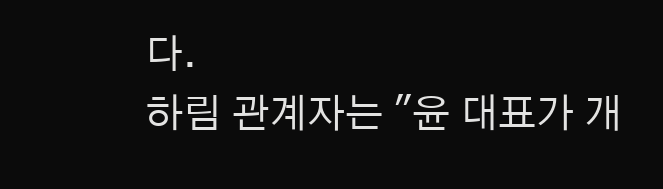다.
하림 관계자는 "윤 대표가 개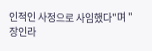인적인 사정으로 사임했다"며 "장인라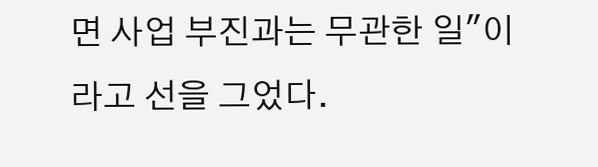면 사업 부진과는 무관한 일"이라고 선을 그었다.